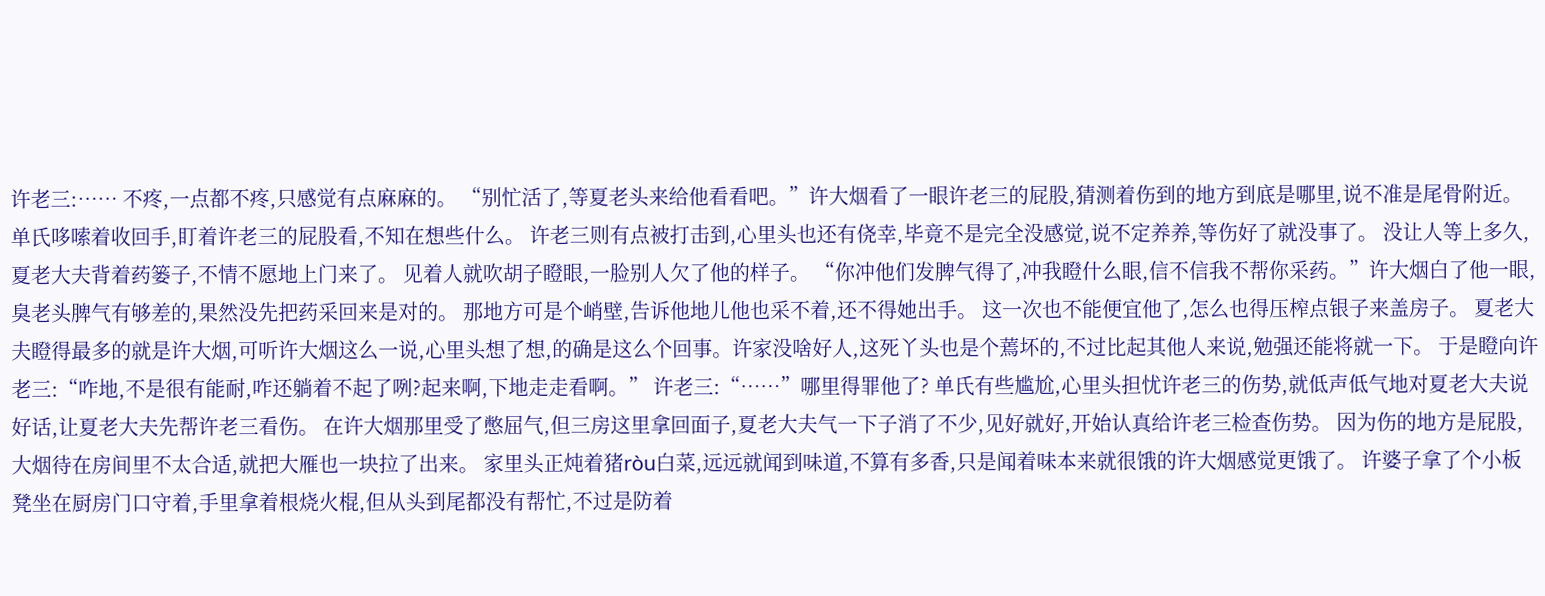许老三:…… 不疼,一点都不疼,只感觉有点麻麻的。 “别忙活了,等夏老头来给他看看吧。”许大烟看了一眼许老三的屁股,猜测着伤到的地方到底是哪里,说不准是尾骨附近。 单氏哆嗦着收回手,盯着许老三的屁股看,不知在想些什么。 许老三则有点被打击到,心里头也还有侥幸,毕竟不是完全没感觉,说不定养养,等伤好了就没事了。 没让人等上多久,夏老大夫背着药篓子,不情不愿地上门来了。 见着人就吹胡子瞪眼,一脸别人欠了他的样子。 “你冲他们发脾气得了,冲我瞪什么眼,信不信我不帮你采药。”许大烟白了他一眼,臭老头脾气有够差的,果然没先把药采回来是对的。 那地方可是个峭壁,告诉他地儿他也采不着,还不得她出手。 这一次也不能便宜他了,怎么也得压榨点银子来盖房子。 夏老大夫瞪得最多的就是许大烟,可听许大烟这么一说,心里头想了想,的确是这么个回事。许家没啥好人,这死丫头也是个蔫坏的,不过比起其他人来说,勉强还能将就一下。 于是瞪向许老三:“咋地,不是很有能耐,咋还躺着不起了咧?起来啊,下地走走看啊。” 许老三:“……”哪里得罪他了? 单氏有些尴尬,心里头担忧许老三的伤势,就低声低气地对夏老大夫说好话,让夏老大夫先帮许老三看伤。 在许大烟那里受了憋屈气,但三房这里拿回面子,夏老大夫气一下子消了不少,见好就好,开始认真给许老三检查伤势。 因为伤的地方是屁股,大烟待在房间里不太合适,就把大雁也一块拉了出来。 家里头正炖着猪ròu白菜,远远就闻到味道,不算有多香,只是闻着味本来就很饿的许大烟感觉更饿了。 许婆子拿了个小板凳坐在厨房门口守着,手里拿着根烧火棍,但从头到尾都没有帮忙,不过是防着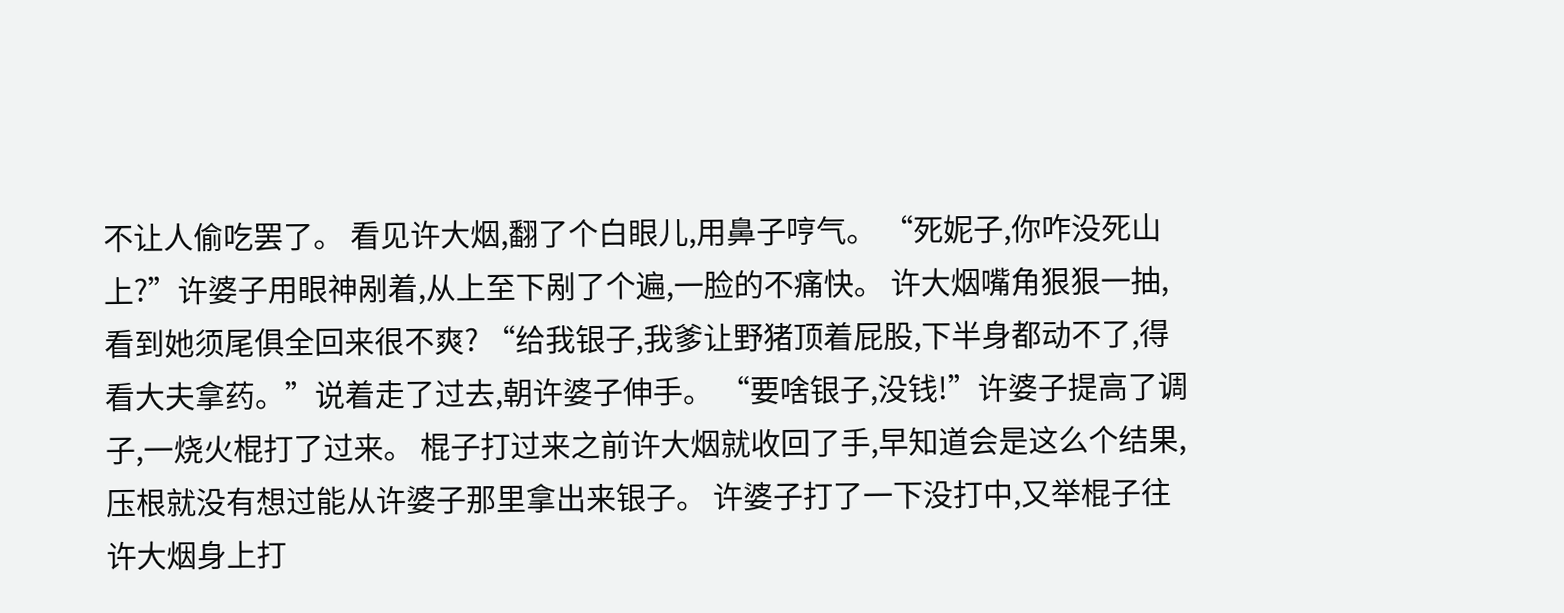不让人偷吃罢了。 看见许大烟,翻了个白眼儿,用鼻子哼气。 “死妮子,你咋没死山上?”许婆子用眼神剐着,从上至下剐了个遍,一脸的不痛快。 许大烟嘴角狠狠一抽,看到她须尾俱全回来很不爽? “给我银子,我爹让野猪顶着屁股,下半身都动不了,得看大夫拿药。”说着走了过去,朝许婆子伸手。 “要啥银子,没钱!”许婆子提高了调子,一烧火棍打了过来。 棍子打过来之前许大烟就收回了手,早知道会是这么个结果,压根就没有想过能从许婆子那里拿出来银子。 许婆子打了一下没打中,又举棍子往许大烟身上打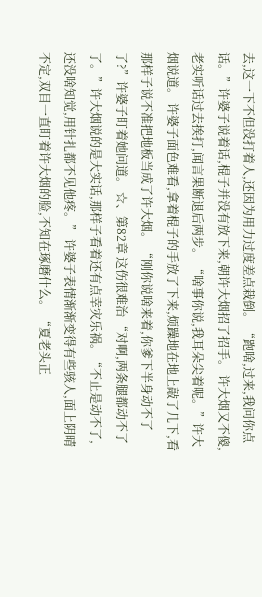去,这一下不但没打着人,还因为用力过度差点栽倒。 “跑啥,过来,我问你点话。”许婆子说着话,棍子并没有放下来,朝许大烟招了招手。 许大烟又不傻,老实听话过去挨打,闻言果断退后两步。 “啥事你说,我耳朵尖着呢。”许大烟说道。 许婆子面色难看,拿着棍子的手放了下来,烦躁地在地上敲了几下,看那样子说不准把地板当成了许大烟。 “刚你说啥来着,你爹下半身动不了了?”许婆子盯着她问道。 ☆、第82章 这伤很难治 “对啊,两条腿都动不了了。”许大烟说的是大实话,那样子看着还有点幸灾乐祸。“不止是动不了,还没啥知觉,用针扎都不见他疼。” 许婆子表情渐渐变得有些骇人,面上阴晴不定,双目一直盯着许大烟的脸,不知在琢磨什么。 “夏老头正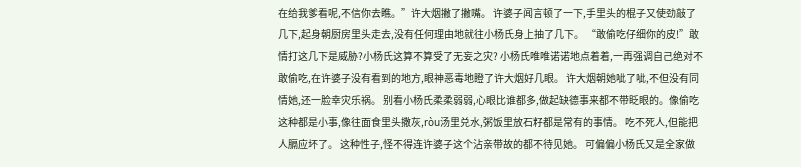在给我爹看呢,不信你去瞧。”许大烟撇了撇嘴。 许婆子闻言顿了一下,手里头的棍子又使劲敲了几下,起身朝厨房里头走去,没有任何理由地就往小杨氏身上抽了几下。 “敢偷吃仔细你的皮!”敢情打这几下是威胁?小杨氏这算不算受了无妄之灾? 小杨氏唯唯诺诺地点着着,一再强调自己绝对不敢偷吃,在许婆子没有看到的地方,眼神恶毒地瞪了许大烟好几眼。 许大烟朝她呲了呲,不但没有同情她,还一脸幸灾乐祸。 别看小杨氏柔柔弱弱,心眼比谁都多,做起缺德事来都不带眨眼的。像偷吃这种都是小事,像往面食里头撒灰,ròu汤里兑水,粥饭里放石籽都是常有的事情。 吃不死人,但能把人膈应坏了。 这种性子,怪不得连许婆子这个沾亲带故的都不待见她。 可偏偏小杨氏又是全家做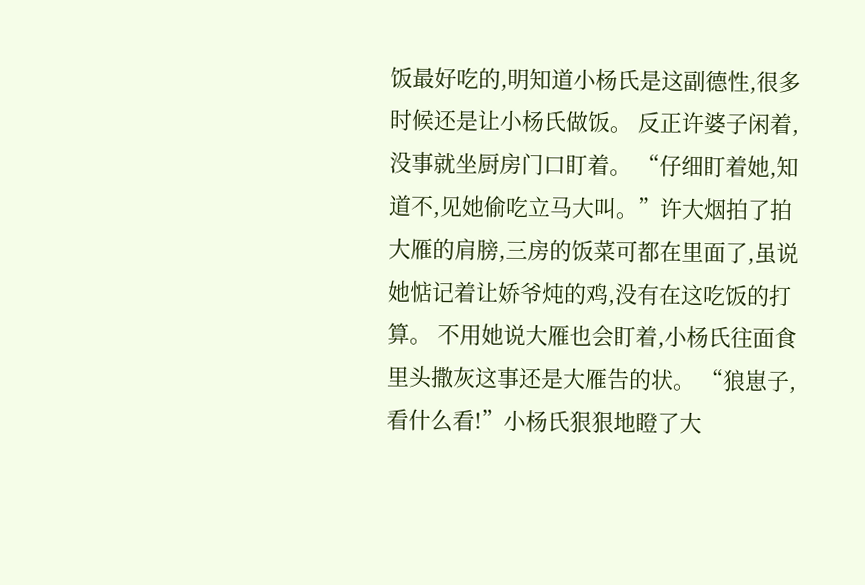饭最好吃的,明知道小杨氏是这副德性,很多时候还是让小杨氏做饭。 反正许婆子闲着,没事就坐厨房门口盯着。 “仔细盯着她,知道不,见她偷吃立马大叫。”许大烟拍了拍大雁的肩膀,三房的饭菜可都在里面了,虽说她惦记着让娇爷炖的鸡,没有在这吃饭的打算。 不用她说大雁也会盯着,小杨氏往面食里头撒灰这事还是大雁告的状。 “狼崽子,看什么看!”小杨氏狠狠地瞪了大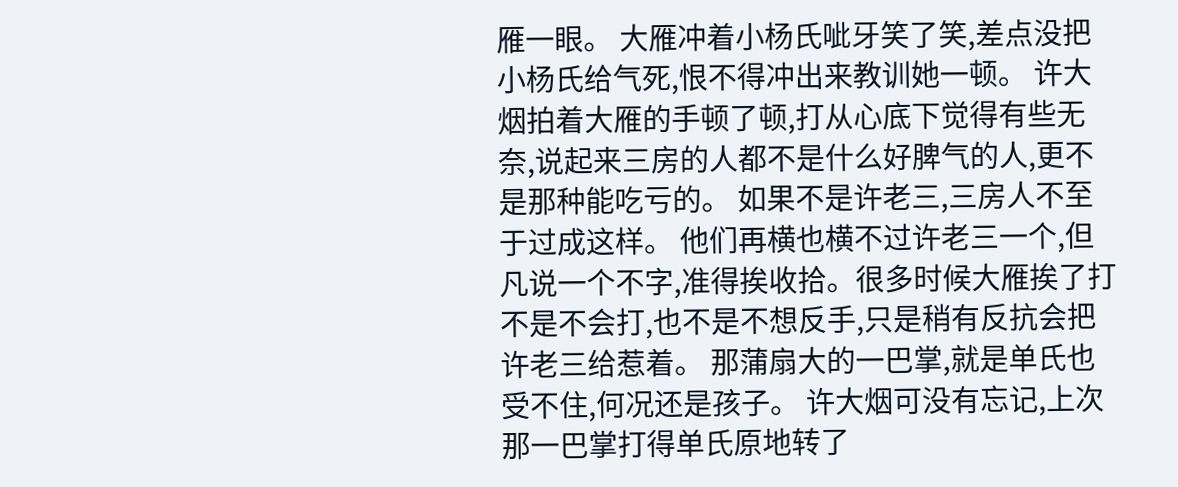雁一眼。 大雁冲着小杨氏呲牙笑了笑,差点没把小杨氏给气死,恨不得冲出来教训她一顿。 许大烟拍着大雁的手顿了顿,打从心底下觉得有些无奈,说起来三房的人都不是什么好脾气的人,更不是那种能吃亏的。 如果不是许老三,三房人不至于过成这样。 他们再横也横不过许老三一个,但凡说一个不字,准得挨收拾。很多时候大雁挨了打不是不会打,也不是不想反手,只是稍有反抗会把许老三给惹着。 那蒲扇大的一巴掌,就是单氏也受不住,何况还是孩子。 许大烟可没有忘记,上次那一巴掌打得单氏原地转了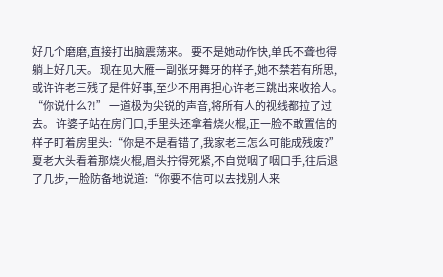好几个磨磨,直接打出脑震荡来。 要不是她动作快,单氏不聋也得躺上好几天。 现在见大雁一副张牙舞牙的样子,她不禁若有所思,或许许老三残了是件好事,至少不用再担心许老三跳出来收拾人。 “你说什么?!” 一道极为尖锐的声音,将所有人的视线都拉了过去。 许婆子站在房门口,手里头还拿着烧火棍,正一脸不敢置信的样子盯着房里头:“你是不是看错了,我家老三怎么可能成残废?” 夏老大头看着那烧火棍,眉头拧得死紧,不自觉咽了咽口手,往后退了几步,一脸防备地说道:“你要不信可以去找别人来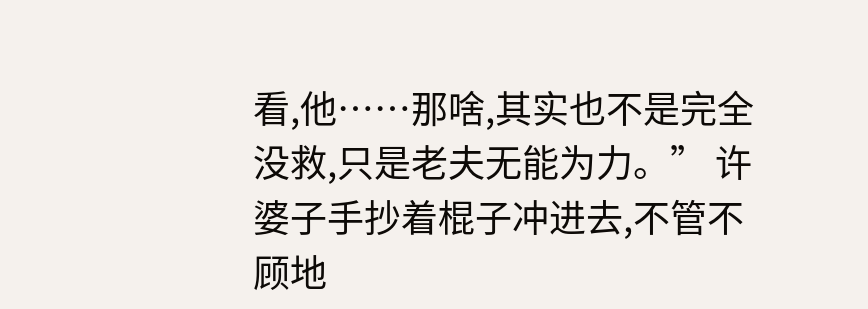看,他……那啥,其实也不是完全没救,只是老夫无能为力。” 许婆子手抄着棍子冲进去,不管不顾地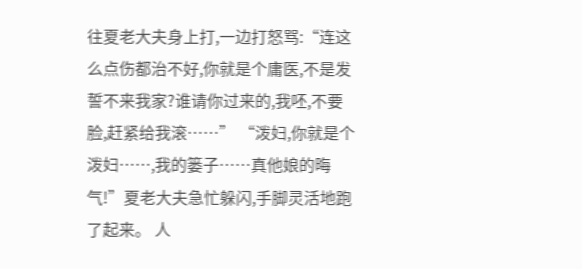往夏老大夫身上打,一边打怒骂:“连这么点伤都治不好,你就是个庸医,不是发誓不来我家?谁请你过来的,我呸,不要脸,赶紧给我滚……” “泼妇,你就是个泼妇……,我的篓子……真他娘的晦气!”夏老大夫急忙躲闪,手脚灵活地跑了起来。 人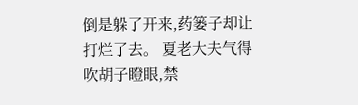倒是躲了开来,药篓子却让打烂了去。 夏老大夫气得吹胡子瞪眼,禁